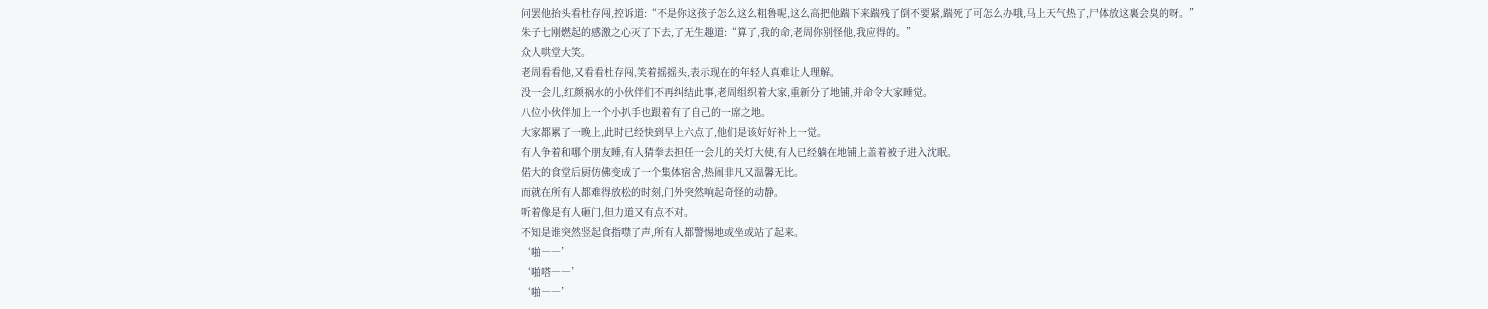问罢他抬头看杜存闯,控诉道:“不是你这孩子怎么这么粗鲁呢,这么高把他踹下来踹残了倒不要紧,踹死了可怎么办哦,马上天气热了,尸体放这裏会臭的呀。”
朱子七刚燃起的感激之心灭了下去,了无生趣道:“算了,我的命,老周你别怪他,我应得的。”
众人哄堂大笑。
老周看看他,又看看杜存闯,笑着摇摇头,表示现在的年轻人真难让人理解。
没一会儿,红颜祸水的小伙伴们不再纠结此事,老周组织着大家,重新分了地铺,并命令大家睡觉。
八位小伙伴加上一个小扒手也跟着有了自己的一席之地。
大家都累了一晚上,此时已经快到早上六点了,他们是该好好补上一觉。
有人争着和哪个朋友睡,有人猜拳去担任一会儿的关灯大使,有人已经躺在地铺上盖着被子进入沈眠。
偌大的食堂后厨仿佛变成了一个集体宿舍,热闹非凡又温馨无比。
而就在所有人都难得放松的时刻,门外突然响起奇怪的动静。
听着像是有人砸门,但力道又有点不对。
不知是谁突然竖起食指噤了声,所有人都警惕地或坐或站了起来。
‘啪――’
‘啪嗒――’
‘啪――’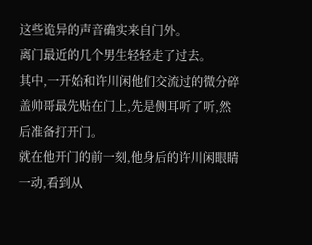这些诡异的声音确实来自门外。
离门最近的几个男生轻轻走了过去。
其中,一开始和许川闲他们交流过的微分碎盖帅哥最先贴在门上,先是侧耳听了听,然后准备打开门。
就在他开门的前一刻,他身后的许川闲眼睛一动,看到从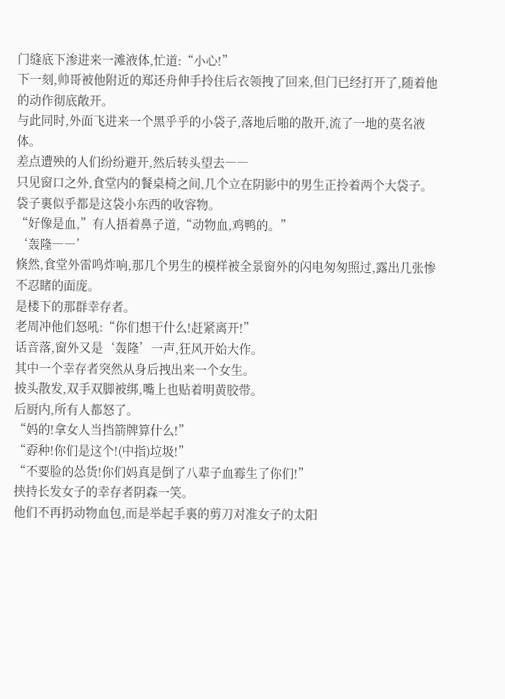门缝底下渗进来一滩液体,忙道:“小心!”
下一刻,帅哥被他附近的郑还舟伸手拎住后衣领拽了回来,但门已经打开了,随着他的动作彻底敞开。
与此同时,外面飞进来一个黑乎乎的小袋子,落地后啪的散开,流了一地的莫名液体。
差点遭殃的人们纷纷避开,然后转头望去――
只见窗口之外,食堂内的餐桌椅之间,几个立在阴影中的男生正拎着两个大袋子。
袋子裏似乎都是这袋小东西的收容物。
“好像是血,”有人捂着鼻子道,“动物血,鸡鸭的。”
‘轰隆――’
倏然,食堂外雷鸣炸响,那几个男生的模样被全景窗外的闪电匆匆照过,露出几张惨不忍睹的面庞。
是楼下的那群幸存者。
老周冲他们怒吼:“你们想干什么!赶紧离开!”
话音落,窗外又是‘轰隆’一声,狂风开始大作。
其中一个幸存者突然从身后拽出来一个女生。
披头散发,双手双脚被绑,嘴上也贴着明黄胶带。
后厨内,所有人都怒了。
“妈的!拿女人当挡箭牌算什么!”
“孬种!你们是这个!(中指)垃圾!”
“不要脸的怂货!你们妈真是倒了八辈子血霉生了你们!”
挟持长发女子的幸存者阴森一笑。
他们不再扔动物血包,而是举起手裏的剪刀对准女子的太阳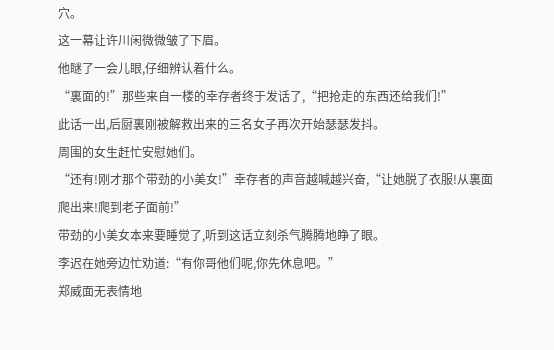穴。
这一幕让许川闲微微皱了下眉。
他瞇了一会儿眼,仔细辨认着什么。
“裏面的!”那些来自一楼的幸存者终于发话了,“把抢走的东西还给我们!”
此话一出,后厨裏刚被解救出来的三名女子再次开始瑟瑟发抖。
周围的女生赶忙安慰她们。
“还有!刚才那个带劲的小美女!”幸存者的声音越喊越兴奋,“让她脱了衣服!从裏面爬出来!爬到老子面前!”
带劲的小美女本来要睡觉了,听到这话立刻杀气腾腾地睁了眼。
李迟在她旁边忙劝道:“有你哥他们呢,你先休息吧。”
郑威面无表情地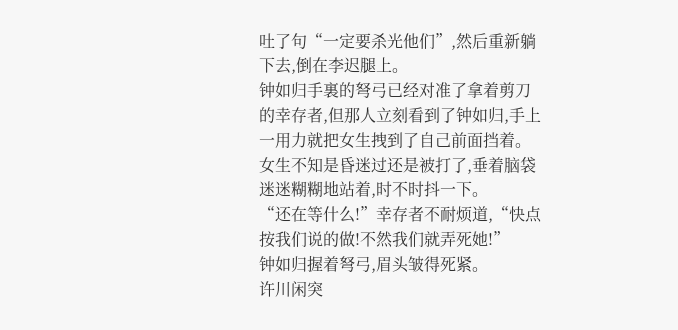吐了句“一定要杀光他们”,然后重新躺下去,倒在李迟腿上。
钟如归手裏的弩弓已经对准了拿着剪刀的幸存者,但那人立刻看到了钟如归,手上一用力就把女生拽到了自己前面挡着。
女生不知是昏迷过还是被打了,垂着脑袋迷迷糊糊地站着,时不时抖一下。
“还在等什么!”幸存者不耐烦道,“快点按我们说的做!不然我们就弄死她!”
钟如归握着弩弓,眉头皱得死紧。
许川闲突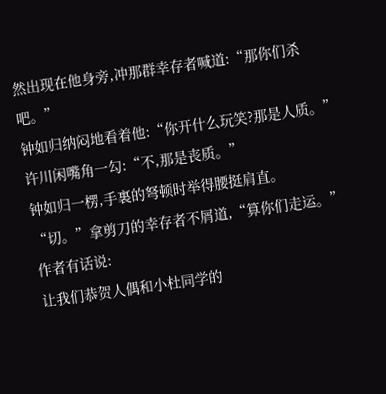然出现在他身旁,冲那群幸存者喊道:“那你们杀吧。”
钟如归纳闷地看着他:“你开什么玩笑?那是人质。”
许川闲嘴角一勾:“不,那是丧质。”
钟如归一楞,手裏的弩顿时举得腰挺肩直。
“切。”拿剪刀的幸存者不屑道,“算你们走运。”
作者有话说:
让我们恭贺人偶和小杜同学的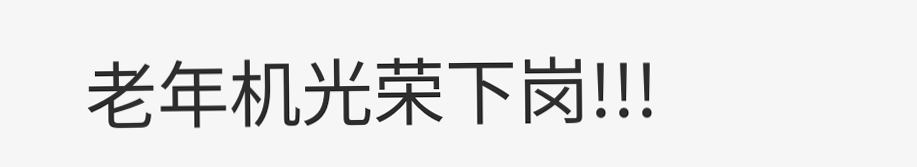老年机光荣下岗!!!